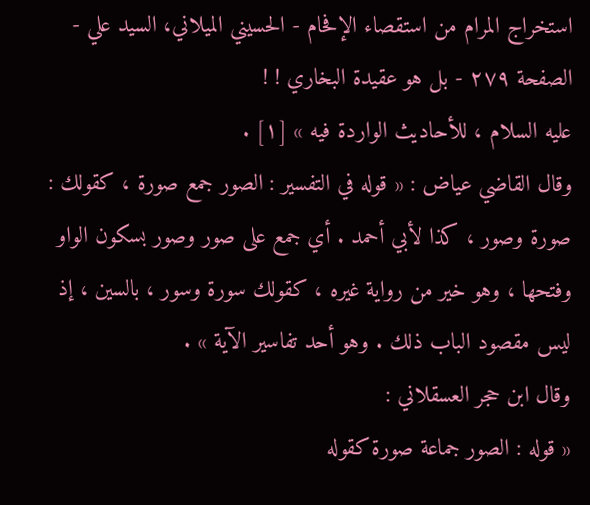استخراج المرام من استقصاء الإفحام - الحسيني الميلاني، السيد علي - الصفحة ٢٧٩ - بل هو عقيدة البخاري ! !
عليه السلام ، للأحاديث الواردة فيه » [١] .
وقال القاضي عياض : « قوله في التفسير : الصور جمع صورة ، كقولك : صورة وصور ، كذا لأبي أحمد . أي جمع على صور وصور بسكون الواو وفتحها ، وهو خير من رواية غيره ، كقولك سورة وسور ، بالسين ، إذ ليس مقصود الباب ذلك . وهو أحد تفاسير الآية » .
وقال ابن حجر العسقلاني :
« قوله : الصور جماعة صورة كقوله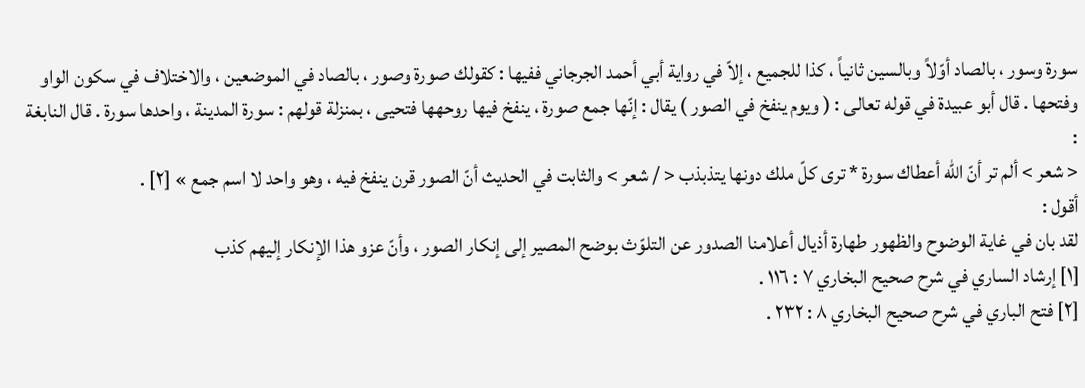سورة وسور ، بالصاد أوّلاً وبالسين ثانياً ، كذا للجميع ، إلاّ في رواية أبي أحمد الجرجاني ففيها : كقولك صورة وصور ، بالصاد في الموضعين ، والاختلاف في سكون الواو وفتحها . قال أبو عبيدة في قوله تعالى : ( ويوم ينفخ في الصور ) يقال : إنّها جمع صورة ، ينفخ فيها روحهها فتحيى ، بمنزلة قولهم : سورة المدينة ، واحدها سورة . قال النابغة :
< شعر > ألم تر أنّ الله أعطاك سورة * ترى كلّ ملك دونها يتذبذب < / شعر > والثابت في الحديث أنّ الصور قرن ينفخ فيه ، وهو واحد لا اسم جمع » [٢] .
أقول :
لقد بان في غاية الوضوح والظهور طهارة أذيال أعلامنا الصدور عن التلوّث بوضح المصير إلى إنكار الصور ، وأنّ عزو هذا الإنكار إليهم كذب
[١] إرشاد الساري في شرح صحيح البخاري ٧ : ١١٦ .
[٢] فتح الباري في شرح صحيح البخاري ٨ : ٢٣٢ .